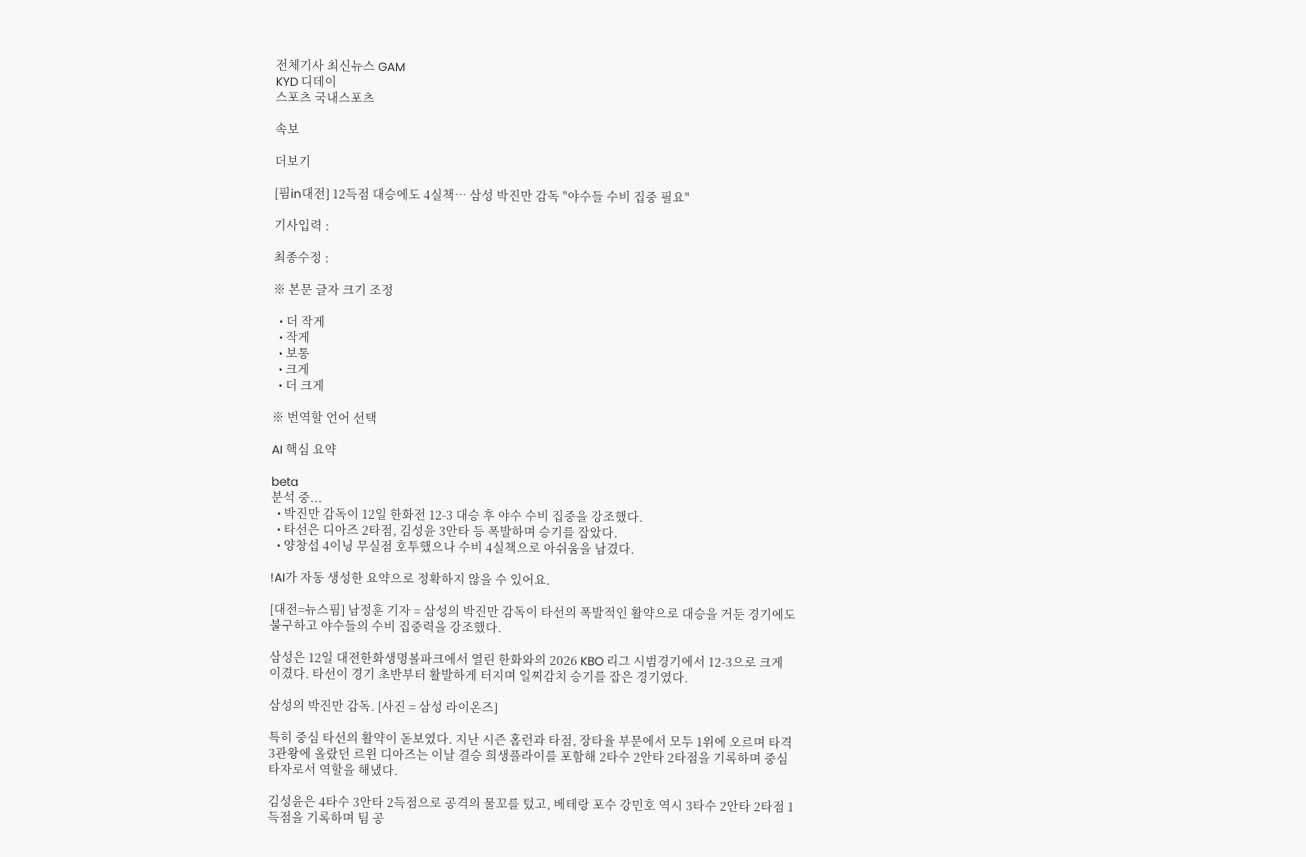전체기사 최신뉴스 GAM
KYD 디데이
스포츠 국내스포츠

속보

더보기

[핌in대전] 12득점 대승에도 4실책… 삼성 박진만 감독 "야수들 수비 집중 필요"

기사입력 :

최종수정 :

※ 본문 글자 크기 조정

  • 더 작게
  • 작게
  • 보통
  • 크게
  • 더 크게

※ 번역할 언어 선택

AI 핵심 요약

beta
분석 중...
  • 박진만 감독이 12일 한화전 12-3 대승 후 야수 수비 집중을 강조했다.
  • 타선은 디아즈 2타점, 김성윤 3안타 등 폭발하며 승기를 잡았다.
  • 양창섭 4이닝 무실점 호투했으나 수비 4실책으로 아쉬움을 남겼다.

!AI가 자동 생성한 요약으로 정확하지 않을 수 있어요.

[대전=뉴스핌] 남정훈 기자 = 삼성의 박진만 감독이 타선의 폭발적인 활약으로 대승을 거둔 경기에도 불구하고 야수들의 수비 집중력을 강조했다.

삼성은 12일 대전한화생명볼파크에서 열린 한화와의 2026 KBO 리그 시범경기에서 12-3으로 크게 이겼다. 타선이 경기 초반부터 활발하게 터지며 일찌감치 승기를 잡은 경기였다.

삼성의 박진만 감독. [사진 = 삼성 라이온즈]

특히 중심 타선의 활약이 돋보였다. 지난 시즌 홈런과 타점, 장타율 부문에서 모두 1위에 오르며 타격 3관왕에 올랐던 르윈 디아즈는 이날 결승 희생플라이를 포함해 2타수 2안타 2타점을 기록하며 중심 타자로서 역할을 해냈다.

김성윤은 4타수 3안타 2득점으로 공격의 물꼬를 텄고, 베테랑 포수 강민호 역시 3타수 2안타 2타점 1득점을 기록하며 팀 공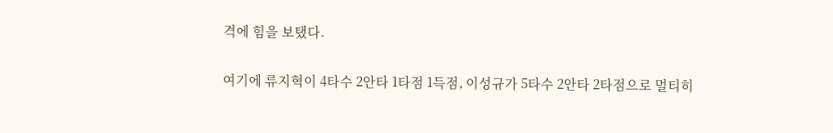격에 힘을 보탰다.

여기에 류지혁이 4타수 2안타 1타점 1득점, 이성규가 5타수 2안타 2타점으로 멀티히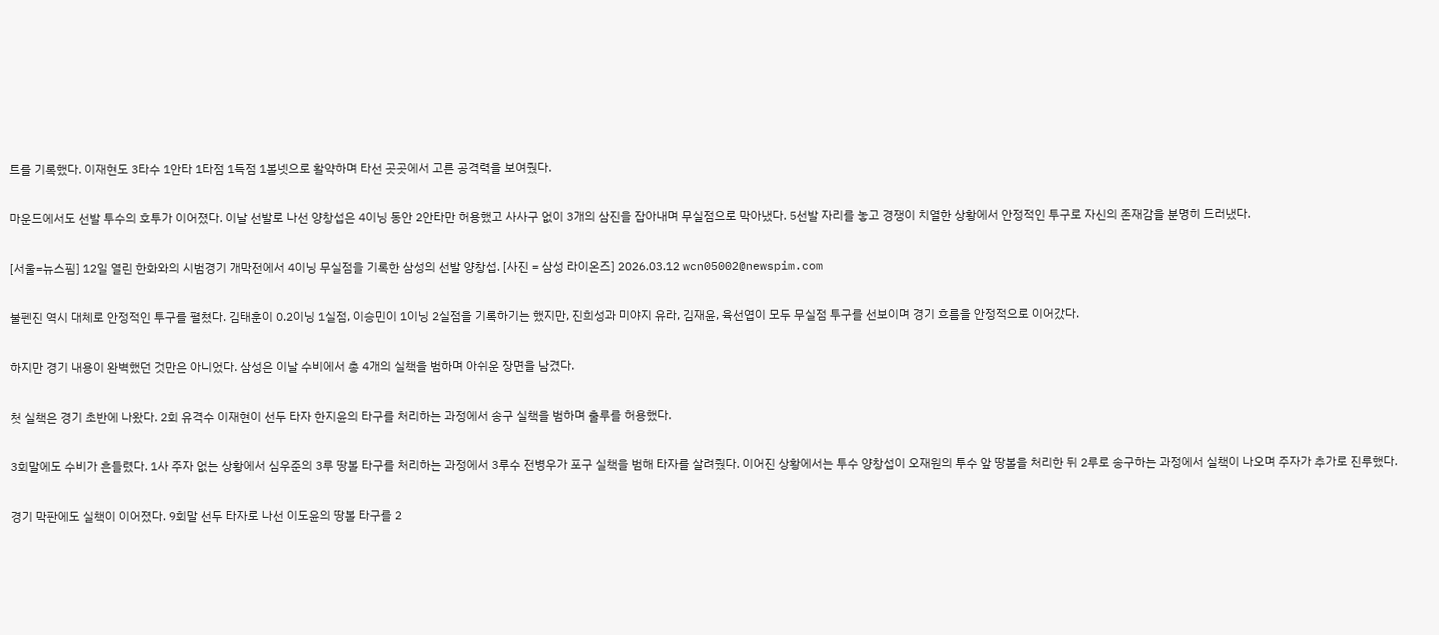트를 기록했다. 이재현도 3타수 1안타 1타점 1득점 1볼넷으로 활약하며 타선 곳곳에서 고른 공격력을 보여줬다.

마운드에서도 선발 투수의 호투가 이어졌다. 이날 선발로 나선 양창섭은 4이닝 동안 2안타만 허용했고 사사구 없이 3개의 삼진을 잡아내며 무실점으로 막아냈다. 5선발 자리를 놓고 경쟁이 치열한 상황에서 안정적인 투구로 자신의 존재감을 분명히 드러냈다.

[서울=뉴스핌] 12일 열린 한화와의 시범경기 개막전에서 4이닝 무실점을 기록한 삼성의 선발 양창섭. [사진 = 삼성 라이온즈] 2026.03.12 wcn05002@newspim.com

불펜진 역시 대체로 안정적인 투구를 펼쳤다. 김태훈이 0.2이닝 1실점, 이승민이 1이닝 2실점을 기록하기는 했지만, 진희성과 미야지 유라, 김재윤, 육선엽이 모두 무실점 투구를 선보이며 경기 흐름을 안정적으로 이어갔다.

하지만 경기 내용이 완벽했던 것만은 아니었다. 삼성은 이날 수비에서 총 4개의 실책을 범하며 아쉬운 장면을 남겼다.

첫 실책은 경기 초반에 나왔다. 2회 유격수 이재현이 선두 타자 한지윤의 타구를 처리하는 과정에서 송구 실책을 범하며 출루를 허용했다.

3회말에도 수비가 흔들렸다. 1사 주자 없는 상황에서 심우준의 3루 땅볼 타구를 처리하는 과정에서 3루수 전병우가 포구 실책을 범해 타자를 살려줬다. 이어진 상황에서는 투수 양창섭이 오재원의 투수 앞 땅볼을 처리한 뒤 2루로 송구하는 과정에서 실책이 나오며 주자가 추가로 진루했다.

경기 막판에도 실책이 이어졌다. 9회말 선두 타자로 나선 이도윤의 땅볼 타구를 2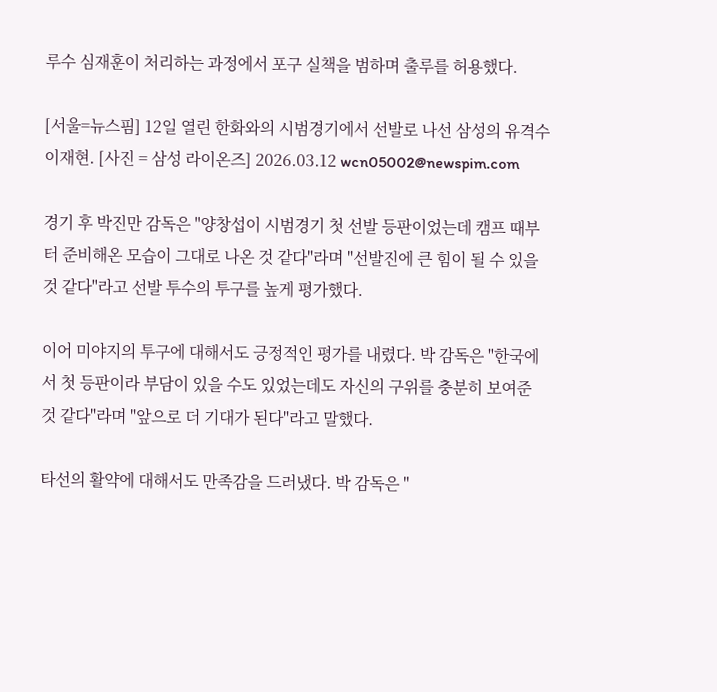루수 심재훈이 처리하는 과정에서 포구 실책을 범하며 출루를 허용했다.

[서울=뉴스핌] 12일 열린 한화와의 시범경기에서 선발로 나선 삼성의 유격수 이재현. [사진 = 삼성 라이온즈] 2026.03.12 wcn05002@newspim.com

경기 후 박진만 감독은 "양창섭이 시범경기 첫 선발 등판이었는데 캠프 때부터 준비해온 모습이 그대로 나온 것 같다"라며 "선발진에 큰 힘이 될 수 있을 것 같다"라고 선발 투수의 투구를 높게 평가했다.

이어 미야지의 투구에 대해서도 긍정적인 평가를 내렸다. 박 감독은 "한국에서 첫 등판이라 부담이 있을 수도 있었는데도 자신의 구위를 충분히 보여준 것 같다"라며 "앞으로 더 기대가 된다"라고 말했다.

타선의 활약에 대해서도 만족감을 드러냈다. 박 감독은 "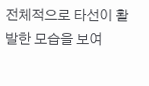전체적으로 타선이 활발한 모습을 보여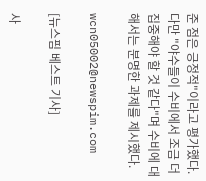준 점은 긍정적"이라고 평가했다. 다만 "야수들이 수비에서 조금 더 집중해야 할 것 같다"며 수비에 대해서는 분명한 과제를 제시했다.

wcn05002@newspim.com

[뉴스핌 베스트 기사]

사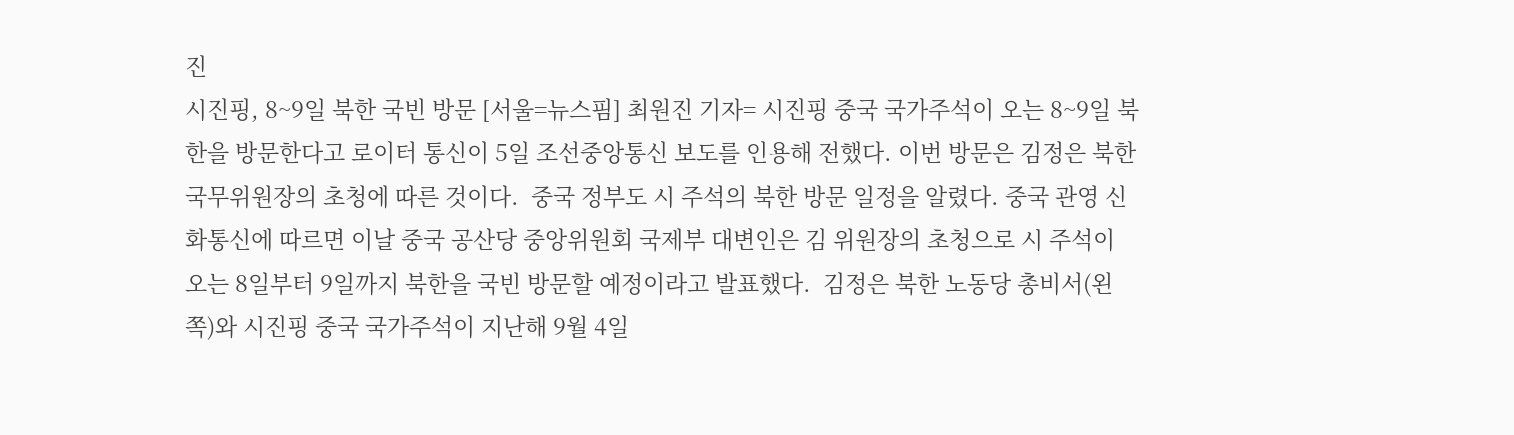진
시진핑, 8~9일 북한 국빈 방문 [서울=뉴스핌] 최원진 기자= 시진핑 중국 국가주석이 오는 8~9일 북한을 방문한다고 로이터 통신이 5일 조선중앙통신 보도를 인용해 전했다. 이번 방문은 김정은 북한 국무위원장의 초청에 따른 것이다.  중국 정부도 시 주석의 북한 방문 일정을 알렸다. 중국 관영 신화통신에 따르면 이날 중국 공산당 중앙위원회 국제부 대변인은 김 위원장의 초청으로 시 주석이 오는 8일부터 9일까지 북한을 국빈 방문할 예정이라고 발표했다.  김정은 북한 노동당 총비서(왼쪽)와 시진핑 중국 국가주석이 지난해 9월 4일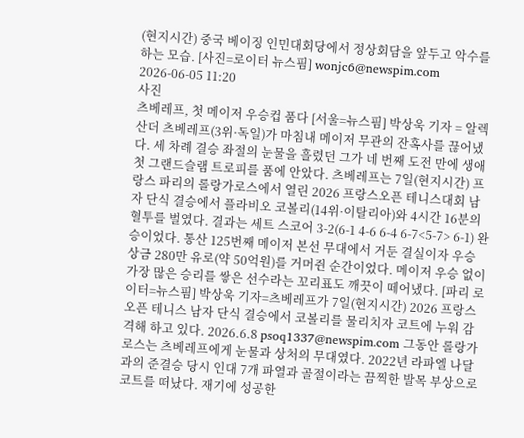(현지시간) 중국 베이징 인민대회당에서 정상회담을 앞두고 악수를 하는 모습. [사진=로이터 뉴스핌] wonjc6@newspim.com   2026-06-05 11:20
사진
츠베레프, 첫 메이저 우승컵 품다 [서울=뉴스핌] 박상욱 기자 = 알렉산더 츠베레프(3위·독일)가 마침내 메이저 무관의 잔혹사를 끊어냈다. 세 차례 결승 좌절의 눈물을 흘렸던 그가 네 번째 도전 만에 생애 첫 그랜드슬램 트로피를 품에 안았다. 츠베레프는 7일(현지시간) 프랑스 파리의 롤랑가로스에서 열린 2026 프랑스오픈 테니스대회 남자 단식 결승에서 플라비오 코볼리(14위·이탈리아)와 4시간 16분의 혈투를 벌였다. 결과는 세트 스코어 3-2(6-1 4-6 6-4 6-7<5-7> 6-1) 완승이었다. 통산 125번째 메이저 본선 무대에서 거둔 결실이자 우승 상금 280만 유로(약 50억원)를 거머쥔 순간이었다. 메이저 우승 없이 가장 많은 승리를 쌓은 선수라는 꼬리표도 깨끗이 떼어냈다. [파리 로이터=뉴스핌] 박상욱 기자=츠베레프가 7일(현지시간) 2026 프랑스오픈 테니스 남자 단식 결승에서 코볼리를 물리치자 코트에 누워 감격해 하고 있다. 2026.6.8 psoq1337@newspim.com 그동안 롤랑가로스는 츠베레프에게 눈물과 상처의 무대였다. 2022년 라파엘 나달과의 준결승 당시 인대 7개 파열과 골절이라는 끔찍한 발목 부상으로 코트를 떠났다. 재기에 성공한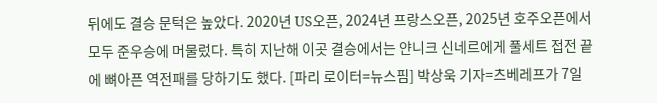뒤에도 결승 문턱은 높았다. 2020년 US오픈, 2024년 프랑스오픈, 2025년 호주오픈에서 모두 준우승에 머물렀다. 특히 지난해 이곳 결승에서는 얀니크 신네르에게 풀세트 접전 끝에 뼈아픈 역전패를 당하기도 했다. [파리 로이터=뉴스핌] 박상욱 기자=츠베레프가 7일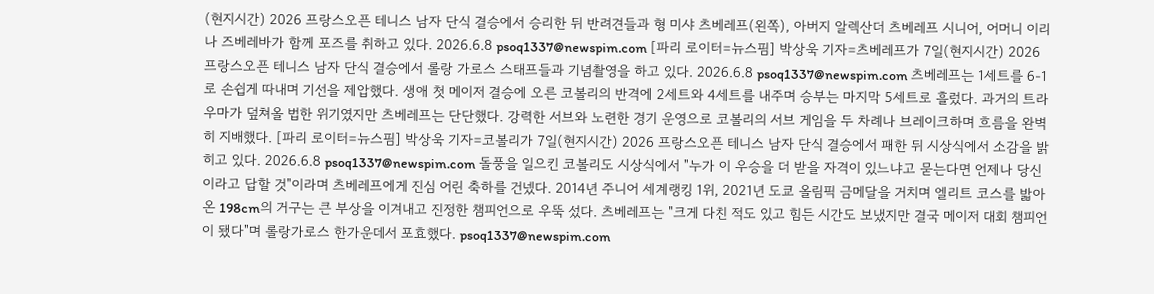(현지시간) 2026 프랑스오픈 테니스 남자 단식 결승에서 승리한 뒤 반려견들과 형 미샤 츠베레프(왼쪽), 아버지 알렉산더 츠베레프 시니어, 어머니 이리나 즈베레바가 함께 포즈를 취하고 있다. 2026.6.8 psoq1337@newspim.com [파리 로이터=뉴스핌] 박상욱 기자=츠베레프가 7일(현지시간) 2026 프랑스오픈 테니스 남자 단식 결승에서 롤랑 가로스 스태프들과 기념촬영을 하고 있다. 2026.6.8 psoq1337@newspim.com 츠베레프는 1세트를 6-1로 손쉽게 따내며 기선을 제압했다. 생애 첫 메이저 결승에 오른 코볼리의 반격에 2세트와 4세트를 내주며 승부는 마지막 5세트로 흘렀다. 과거의 트라우마가 덮쳐올 법한 위기였지만 츠베레프는 단단했다. 강력한 서브와 노련한 경기 운영으로 코볼리의 서브 게임을 두 차례나 브레이크하며 흐름을 완벽히 지배했다. [파리 로이터=뉴스핌] 박상욱 기자=코볼리가 7일(현지시간) 2026 프랑스오픈 테니스 남자 단식 결승에서 패한 뒤 시상식에서 소감을 밝히고 있다. 2026.6.8 psoq1337@newspim.com 돌풍을 일으킨 코볼리도 시상식에서 "누가 이 우승을 더 받을 자격이 있느냐고 묻는다면 언제나 당신이라고 답할 것"이라며 츠베레프에게 진심 어린 축하를 건넸다. 2014년 주니어 세계랭킹 1위, 2021년 도쿄 올림픽 금메달을 거치며 엘리트 코스를 밟아온 198cm의 거구는 큰 부상을 이겨내고 진정한 챔피언으로 우뚝 섰다. 츠베레프는 "크게 다친 적도 있고 힘든 시간도 보냈지만 결국 메이저 대회 챔피언이 됐다"며 롤랑가로스 한가운데서 포효했다. psoq1337@newspim.com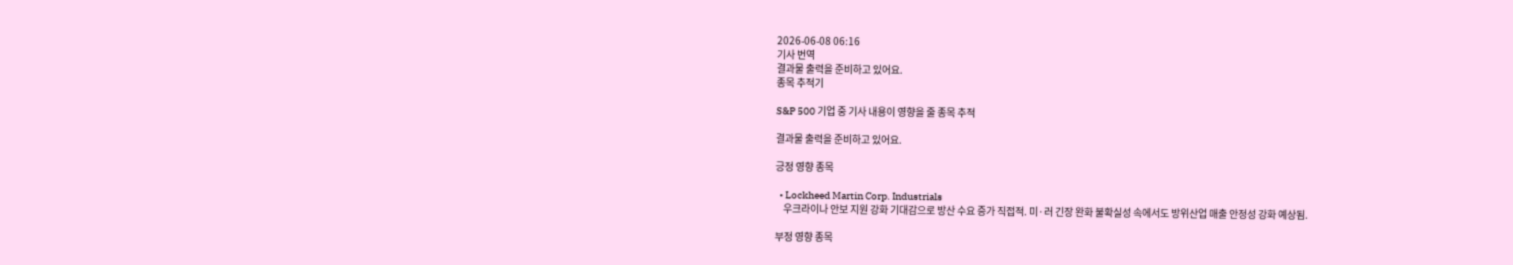2026-06-08 06:16
기사 번역
결과물 출력을 준비하고 있어요.
종목 추적기

S&P 500 기업 중 기사 내용이 영향을 줄 종목 추적

결과물 출력을 준비하고 있어요.

긍정 영향 종목

  • Lockheed Martin Corp. Industrials
    우크라이나 안보 지원 강화 기대감으로 방산 수요 증가 직접적. 미·러 긴장 완화 불확실성 속에서도 방위산업 매출 안정성 강화 예상됨.

부정 영향 종목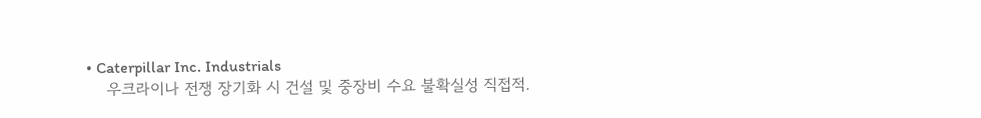• Caterpillar Inc. Industrials
    우크라이나 전쟁 장기화 시 건설 및 중장비 수요 불확실성 직접적.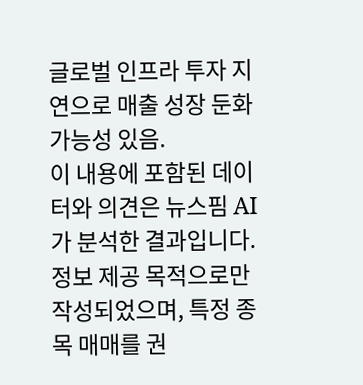글로벌 인프라 투자 지연으로 매출 성장 둔화 가능성 있음.
이 내용에 포함된 데이터와 의견은 뉴스핌 AI가 분석한 결과입니다. 정보 제공 목적으로만 작성되었으며, 특정 종목 매매를 권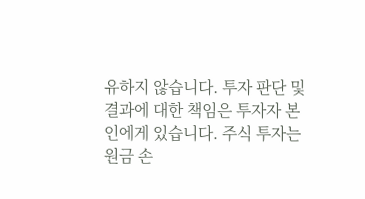유하지 않습니다. 투자 판단 및 결과에 대한 책임은 투자자 본인에게 있습니다. 주식 투자는 원금 손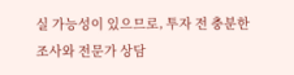실 가능성이 있으므로, 투자 전 충분한 조사와 전문가 상담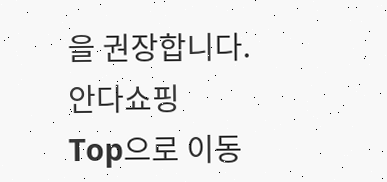을 권장합니다.
안다쇼핑
Top으로 이동